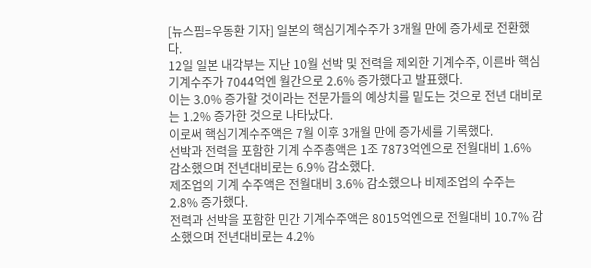[뉴스핌=우동환 기자] 일본의 핵심기계수주가 3개월 만에 증가세로 전환했다.
12일 일본 내각부는 지난 10월 선박 및 전력을 제외한 기계수주, 이른바 핵심기계수주가 7044억엔 월간으로 2.6% 증가했다고 발표했다.
이는 3.0% 증가할 것이라는 전문가들의 예상치를 밑도는 것으로 전년 대비로는 1.2% 증가한 것으로 나타났다.
이로써 핵심기계수주액은 7월 이후 3개월 만에 증가세를 기록했다.
선박과 전력을 포함한 기계 수주총액은 1조 7873억엔으로 전월대비 1.6% 감소했으며 전년대비로는 6.9% 감소했다.
제조업의 기계 수주액은 전월대비 3.6% 감소했으나 비제조업의 수주는 2.8% 증가했다.
전력과 선박을 포함한 민간 기계수주액은 8015억엔으로 전월대비 10.7% 감소했으며 전년대비로는 4.2%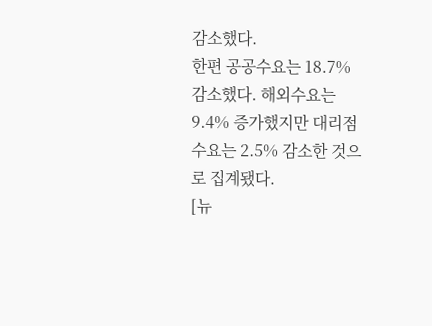감소했다.
한편 공공수요는 18.7% 감소했다. 해외수요는 9.4% 증가했지만 대리점 수요는 2.5% 감소한 것으로 집계됐다.
[뉴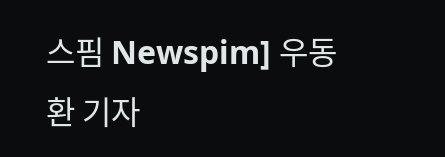스핌 Newspim] 우동환 기자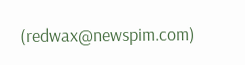(redwax@newspim.com)